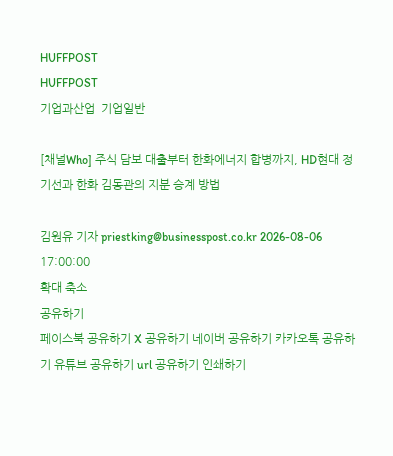HUFFPOST
HUFFPOST
기업과산업  기업일반

[채널Who] 주식 담보 대출부터 한화에너지 합병까지, HD현대 정기선과 한화 김동관의 지분 승계 방법

김원유 기자 priestking@businesspost.co.kr 2026-08-06 17:00:00
확대 축소
공유하기
페이스북 공유하기 X 공유하기 네이버 공유하기 카카오톡 공유하기 유튜브 공유하기 url 공유하기 인쇄하기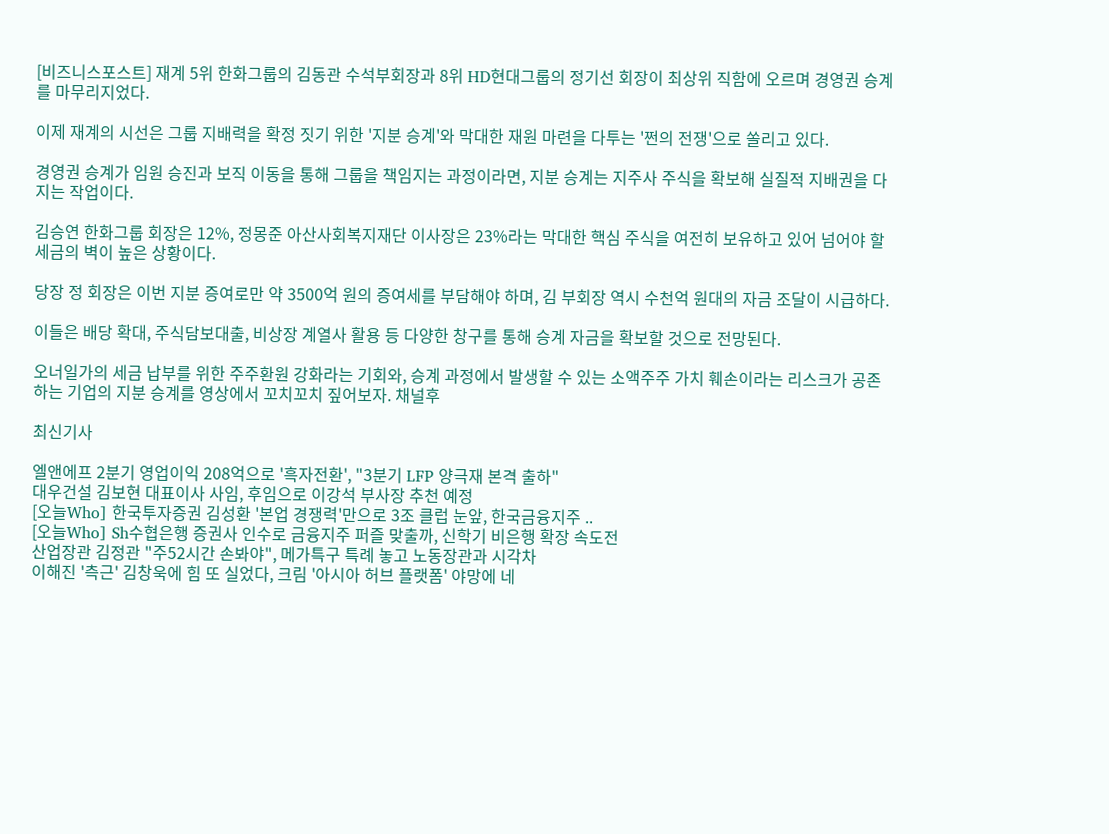[비즈니스포스트] 재계 5위 한화그룹의 김동관 수석부회장과 8위 HD현대그룹의 정기선 회장이 최상위 직함에 오르며 경영권 승계를 마무리지었다.

이제 재계의 시선은 그룹 지배력을 확정 짓기 위한 '지분 승계'와 막대한 재원 마련을 다투는 '쩐의 전쟁'으로 쏠리고 있다.

경영권 승계가 임원 승진과 보직 이동을 통해 그룹을 책임지는 과정이라면, 지분 승계는 지주사 주식을 확보해 실질적 지배권을 다지는 작업이다.

김승연 한화그룹 회장은 12%, 정몽준 아산사회복지재단 이사장은 23%라는 막대한 핵심 주식을 여전히 보유하고 있어 넘어야 할 세금의 벽이 높은 상황이다.

당장 정 회장은 이번 지분 증여로만 약 3500억 원의 증여세를 부담해야 하며, 김 부회장 역시 수천억 원대의 자금 조달이 시급하다.

이들은 배당 확대, 주식담보대출, 비상장 계열사 활용 등 다양한 창구를 통해 승계 자금을 확보할 것으로 전망된다.

오너일가의 세금 납부를 위한 주주환원 강화라는 기회와, 승계 과정에서 발생할 수 있는 소액주주 가치 훼손이라는 리스크가 공존하는 기업의 지분 승계를 영상에서 꼬치꼬치 짚어보자. 채널후

최신기사

엘앤에프 2분기 영업이익 208억으로 '흑자전환', "3분기 LFP 양극재 본격 출하"
대우건설 김보현 대표이사 사임, 후임으로 이강석 부사장 추천 예정
[오늘Who] 한국투자증권 김성환 '본업 경쟁력'만으로 3조 클럽 눈앞, 한국금융지주 ..
[오늘Who] Sh수협은행 증권사 인수로 금융지주 퍼즐 맞출까, 신학기 비은행 확장 속도전
산업장관 김정관 "주52시간 손봐야", 메가특구 특례 놓고 노동장관과 시각차
이해진 '측근' 김창욱에 힘 또 실었다, 크림 '아시아 허브 플랫폼' 야망에 네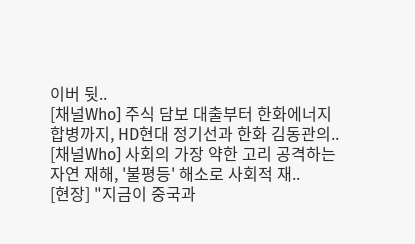이버 뒷..
[채널Who] 주식 담보 대출부터 한화에너지 합병까지, HD현대 정기선과 한화 김동관의..
[채널Who] 사회의 가장 약한 고리 공격하는 자연 재해, '불평등' 해소로 사회적 재..
[현장] "지금이 중국과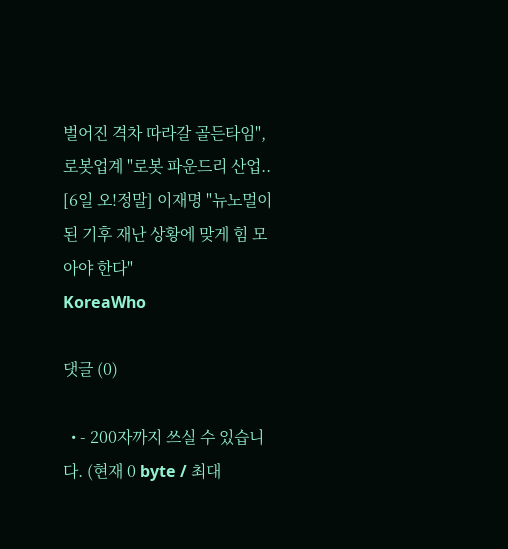벌어진 격차 따라갈 골든타임", 로봇업계 "로봇 파운드리 산업..
[6일 오!정말] 이재명 "뉴노멀이 된 기후 재난 상황에 맞게 힘 모아야 한다"
KoreaWho

댓글 (0)

  • - 200자까지 쓰실 수 있습니다. (현재 0 byte / 최대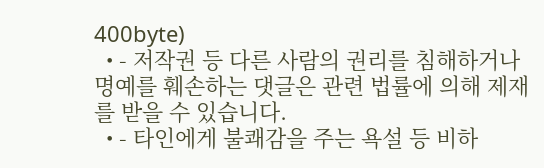400byte)
  • - 저작권 등 다른 사람의 권리를 침해하거나 명예를 훼손하는 댓글은 관련 법률에 의해 제재를 받을 수 있습니다.
  • - 타인에게 불쾌감을 주는 욕설 등 비하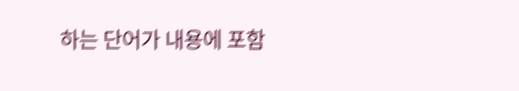하는 단어가 내용에 포함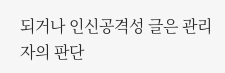되거나 인신공격성 글은 관리자의 판단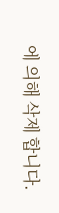에 의해 삭제 합니다.